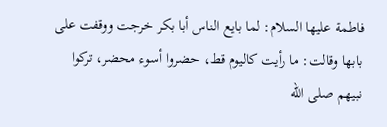فاطمة عليها السلام: لما بايع الناس أبا بكر خرجت ووقفت على بابها وقالت: ما رأيت كاليوم قط، حضروا أسوء محضر، تركوا نبيهم صلى الله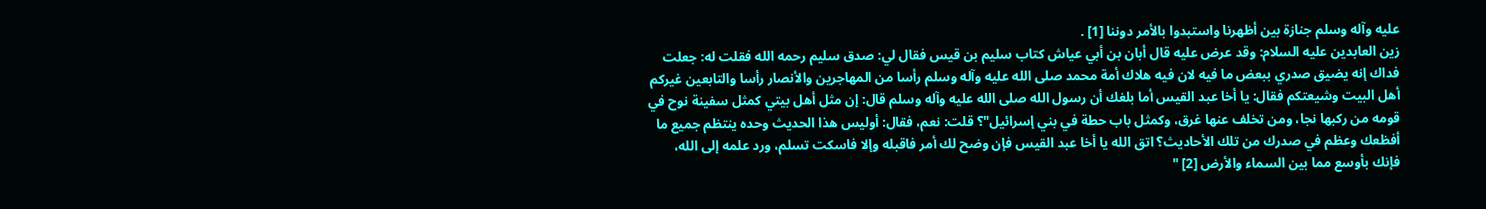عليه وآله وسلم جنازة بين أظهرنا واستبدوا بالأمر دوننا [1] .
زين العابدين عليه السلام: وقد عرض عليه قال أبان بن أبي عياش كتاب سليم بن قيس فقال لي: صدق سليم رحمه الله فقلت له: جعلت فداك إنه يضيق صدري ببعض ما فيه لان فيه هلاك أمة محمد صلى الله عليه وآله وسلم رأسا من المهاجرين والأنصار رأسا والتابعين غيركم أهل البيت وشيعتكم فقال: يا أخا عبد القيس أما بلغك أن رسول الله صلى الله عليه وآله وسلم قال: إن مثل أهل بيتي كمثل سفينة نوح في قومه من ركبها نجا، ومن تخلف عنها غرق، وكمثل باب حطة في بني إسرائيل"؟ قلت: نعم، فقال: أوليس هذا الحديث وحده ينتظم جميع ما أفظعك وعظم في صدرك من تلك الأحاديث؟ اتق الله يا أخا عبد القيس فإن وضح لك أمر فاقبله وإلا فاسكت تسلم، ورد علمه إلى الله، فإنك بأوسع مما بين السماء والأرض [2] "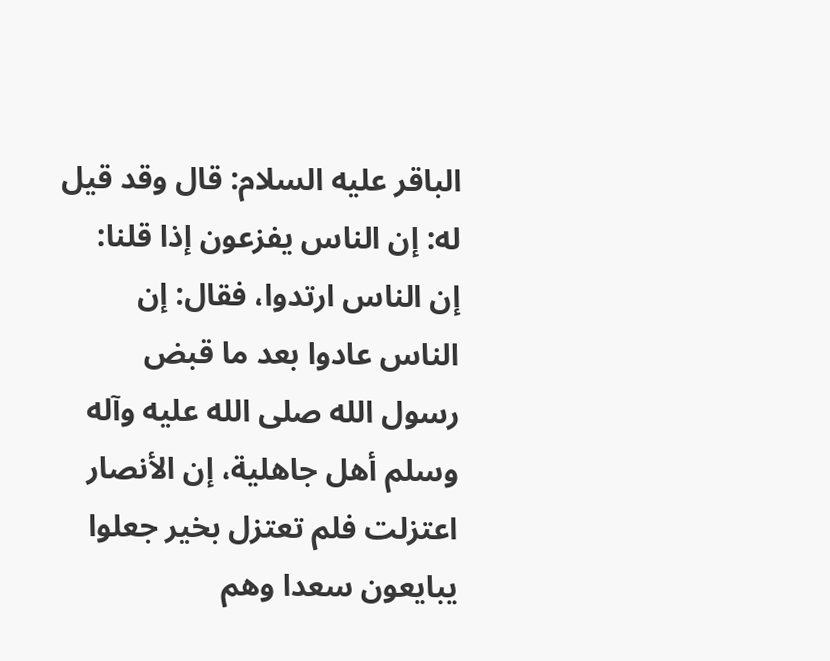الباقر عليه السلام: قال وقد قيل له: إن الناس يفزعون إذا قلنا: إن الناس ارتدوا، فقال: إن الناس عادوا بعد ما قبض رسول الله صلى الله عليه وآله وسلم أهل جاهلية، إن الأنصار اعتزلت فلم تعتزل بخير جعلوا يبايعون سعدا وهم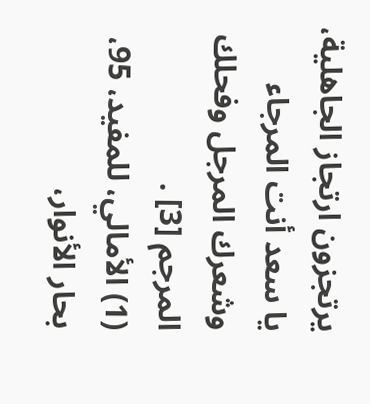يرتجزون ارتجاز الجاهلية، يا سعد أنت المرجاء وشعرك المرجل وفحلك المرجم [3] .
(1) الأمالي، للمفيد، 95، بحار الأنوار،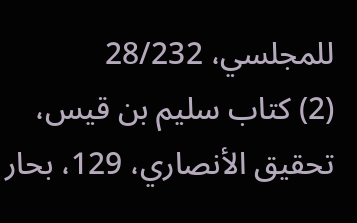للمجلسي، 28/232
(2) كتاب سليم بن قيس، تحقيق الأنصاري، 129، بحار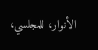الأنوار، للمجلسي،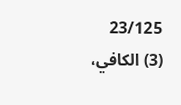23/125
(3) الكافي،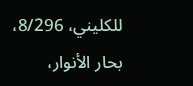للكليني، 8/296، بحار الأنوار،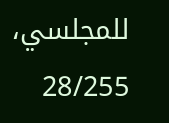للمجلسي، 28/255